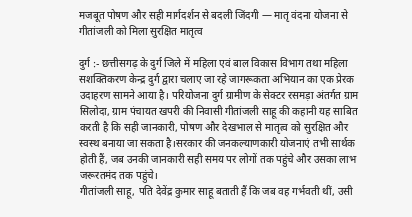मजबूत पोषण और सही मार्गदर्शन से बदली जिंदगी — मातृ वंदना योजना से गीतांजली को मिला सुरक्षित मातृत्व

दुर्ग :- छत्तीसगढ़ के दुर्ग जिले में महिला एवं बाल विकास विभाग तथा महिला सशक्तिकरण केन्द्र दुर्ग द्वारा चलाए जा रहे जागरूकता अभियान का एक प्रेरक उदाहरण सामने आया है। परियोजना दुर्ग ग्रामीण के सेक्टर रसमड़ा अंतर्गत ग्राम सिलोदा, ग्राम पंचायत खपरी की निवासी गीतांजली साहू की कहानी यह साबित करती है कि सही जानकारी, पोषण और देखभाल से मातृत्व को सुरक्षित और स्वस्थ बनाया जा सकता है।सरकार की जनकल्याणकारी योजनाएं तभी सार्थक होती हैं, जब उनकी जानकारी सही समय पर लोगों तक पहुंचे और उसका लाभ जरूरतमंद तक पहुंचे।
गीतांजली साहू, पति देवेंद्र कुमार साहू बताती हैं कि जब वह गर्भवती थीं, उसी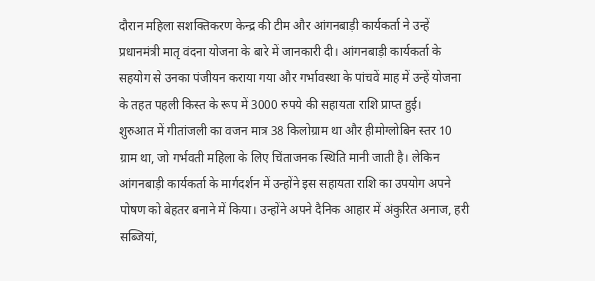दौरान महिला सशक्तिकरण केन्द्र की टीम और आंगनबाड़ी कार्यकर्ता ने उन्हें प्रधानमंत्री मातृ वंदना योजना के बारे में जानकारी दी। आंगनबाड़ी कार्यकर्ता के सहयोग से उनका पंजीयन कराया गया और गर्भावस्था के पांचवें माह में उन्हें योजना के तहत पहली किस्त के रूप में 3000 रुपये की सहायता राशि प्राप्त हुई।
शुरुआत में गीतांजली का वजन मात्र 38 किलोग्राम था और हीमोग्लोबिन स्तर 10 ग्राम था, जो गर्भवती महिला के लिए चिंताजनक स्थिति मानी जाती है। लेकिन आंगनबाड़ी कार्यकर्ता के मार्गदर्शन में उन्होंने इस सहायता राशि का उपयोग अपने पोषण को बेहतर बनाने में किया। उन्होंने अपने दैनिक आहार में अंकुरित अनाज, हरी सब्जियां,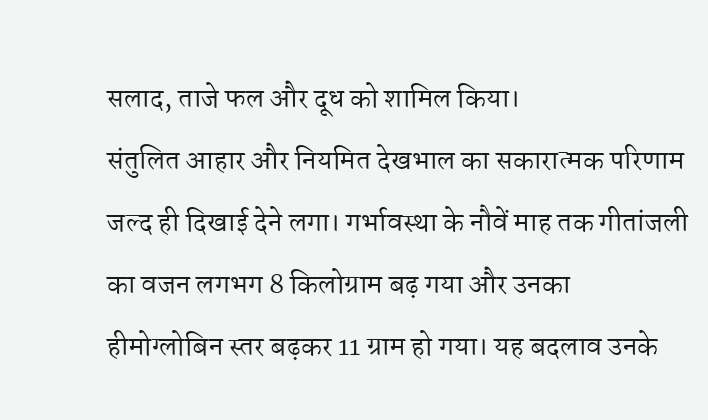सलाद, ताजे फल और दूध को शामिल किया।
संतुलित आहार और नियमित देखभाल का सकारात्मक परिणाम जल्द ही दिखाई देने लगा। गर्भावस्था के नौवें माह तक गीतांजली का वजन लगभग 8 किलोग्राम बढ़ गया और उनका हीमोग्लोबिन स्तर बढ़कर 11 ग्राम हो गया। यह बदलाव उनके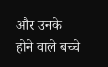और उनके होने वाले बच्चे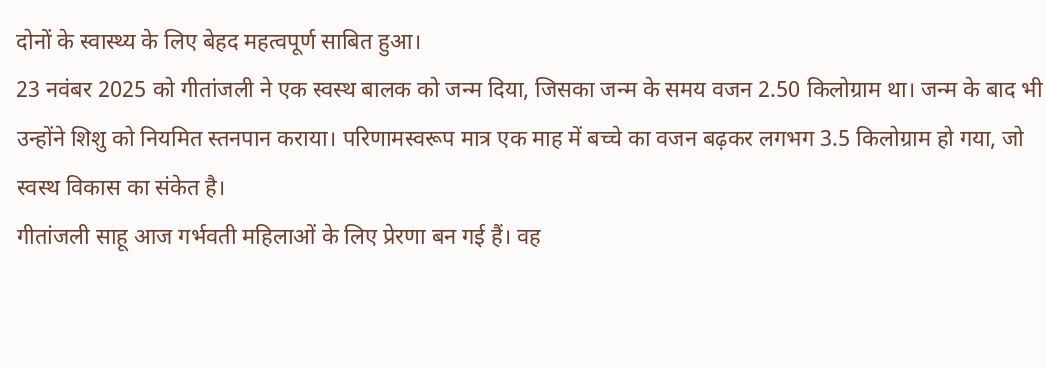दोनों के स्वास्थ्य के लिए बेहद महत्वपूर्ण साबित हुआ।
23 नवंबर 2025 को गीतांजली ने एक स्वस्थ बालक को जन्म दिया, जिसका जन्म के समय वजन 2.50 किलोग्राम था। जन्म के बाद भी उन्होंने शिशु को नियमित स्तनपान कराया। परिणामस्वरूप मात्र एक माह में बच्चे का वजन बढ़कर लगभग 3.5 किलोग्राम हो गया, जो स्वस्थ विकास का संकेत है।
गीतांजली साहू आज गर्भवती महिलाओं के लिए प्रेरणा बन गई हैं। वह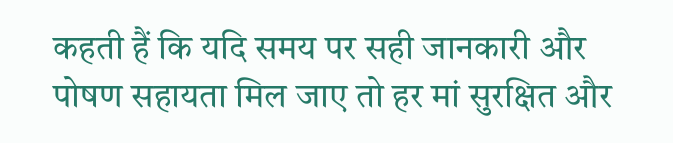कहती हैं कि यदि समय पर सही जानकारी और पोषण सहायता मिल जाए तो हर मां सुरक्षित और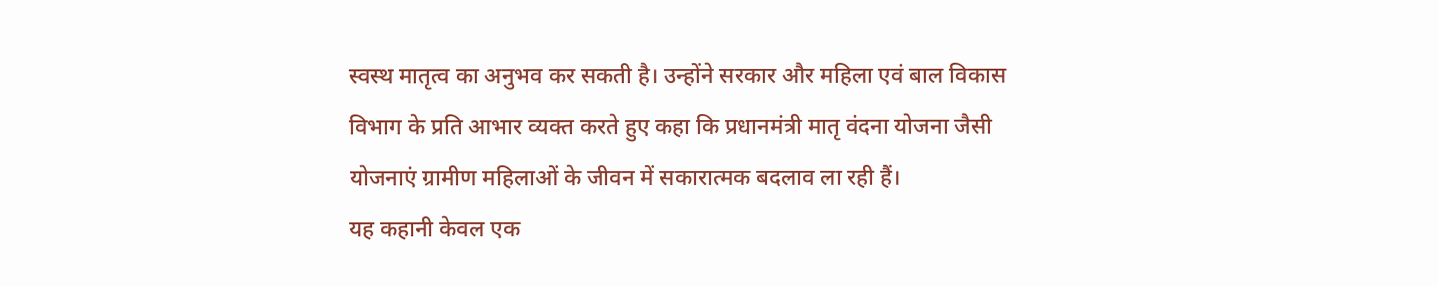स्वस्थ मातृत्व का अनुभव कर सकती है। उन्होंने सरकार और महिला एवं बाल विकास विभाग के प्रति आभार व्यक्त करते हुए कहा कि प्रधानमंत्री मातृ वंदना योजना जैसी योजनाएं ग्रामीण महिलाओं के जीवन में सकारात्मक बदलाव ला रही हैं।
यह कहानी केवल एक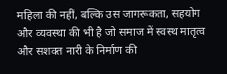महिला की नहीं, बल्कि उस जागरूकता, सहयोग और व्यवस्था की भी है जो समाज में स्वस्थ मातृत्व और सशक्त नारी के निर्माण की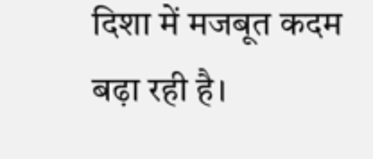दिशा में मजबूत कदम बढ़ा रही है।